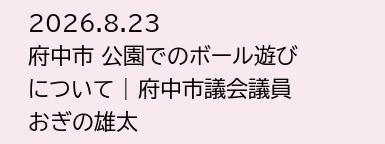2026.8.23
府中市 公園でのボール遊びについて | 府中市議会議員 おぎの雄太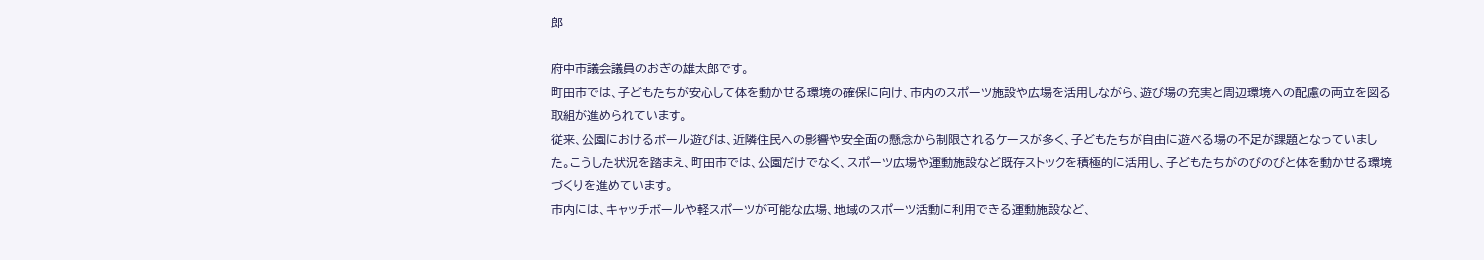郎

府中市議会議員のおぎの雄太郎です。
町田市では、子どもたちが安心して体を動かせる環境の確保に向け、市内のスポーツ施設や広場を活用しながら、遊び場の充実と周辺環境への配慮の両立を図る取組が進められています。
従来、公園におけるボール遊びは、近隣住民への影響や安全面の懸念から制限されるケースが多く、子どもたちが自由に遊べる場の不足が課題となっていました。こうした状況を踏まえ、町田市では、公園だけでなく、スポーツ広場や運動施設など既存ストックを積極的に活用し、子どもたちがのびのびと体を動かせる環境づくりを進めています。
市内には、キャッチボールや軽スポーツが可能な広場、地域のスポーツ活動に利用できる運動施設など、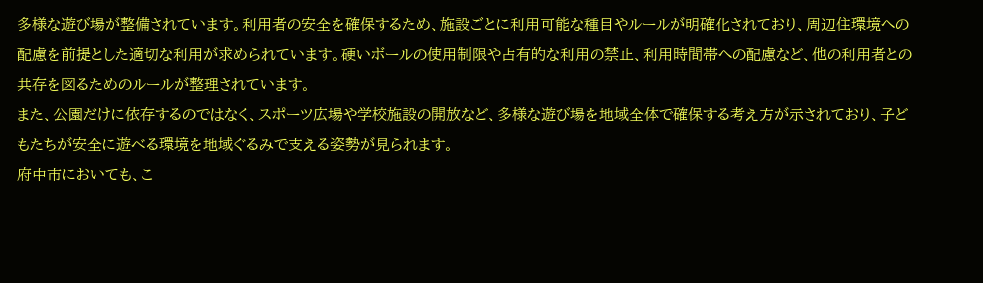多様な遊び場が整備されています。利用者の安全を確保するため、施設ごとに利用可能な種目やルールが明確化されており、周辺住環境への配慮を前提とした適切な利用が求められています。硬いボールの使用制限や占有的な利用の禁止、利用時間帯への配慮など、他の利用者との共存を図るためのルールが整理されています。
また、公園だけに依存するのではなく、スポーツ広場や学校施設の開放など、多様な遊び場を地域全体で確保する考え方が示されており、子どもたちが安全に遊べる環境を地域ぐるみで支える姿勢が見られます。
府中市においても、こ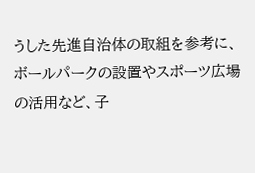うした先進自治体の取組を参考に、ボールパークの設置やスポーツ広場の活用など、子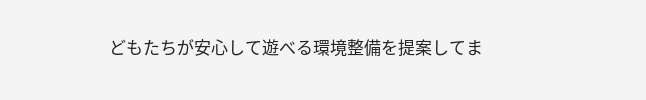どもたちが安心して遊べる環境整備を提案してま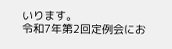いります。
令和7年第2回定例会にお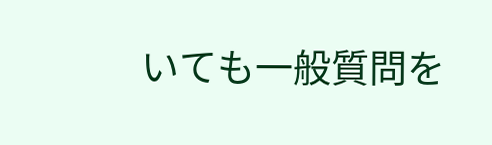いても一般質問を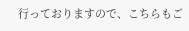行っておりますので、こちらもご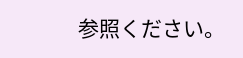参照ください。